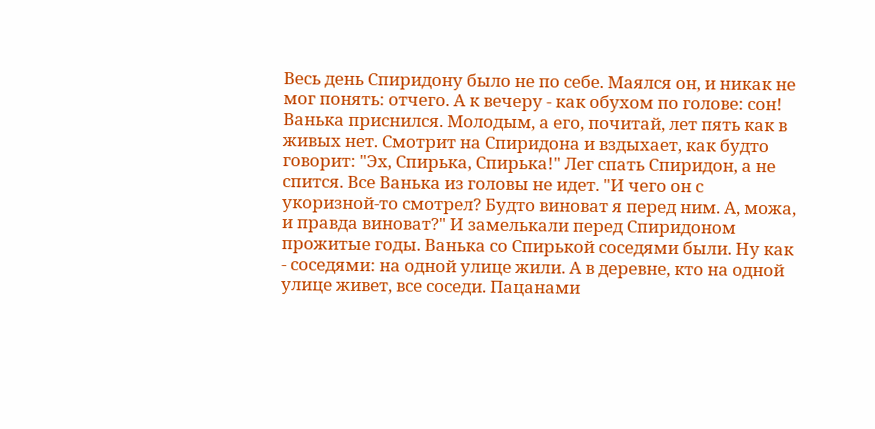Весь день Спиридону было не по себе. Маялся он, и никак не мог понять: отчего. А к вечеру - как обухом по голове: сон! Ванька приснился. Молодым, а его, почитай, лет пять как в живых нет. Смотрит на Спиридона и вздыхает, как будто говорит: "Эх, Спирька, Спирька!" Лег спать Спиридон, а не спится. Все Ванька из головы не идет. "И чего он с укоризной-то смотрел? Будто виноват я перед ним. А, можа, и правда виноват?" И замелькали перед Спиридоном прожитые годы. Ванька со Спирькой соседями были. Ну как - соседями: на одной улице жили. А в деревне, кто на одной улице живет, все соседи. Пацанами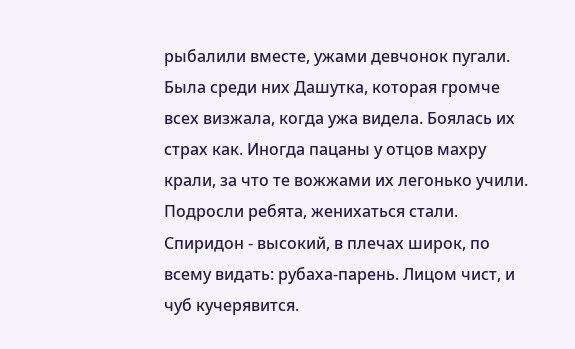рыбалили вместе, ужами девчонок пугали. Была среди них Дашутка, которая громче всех визжала, когда ужа видела. Боялась их страх как. Иногда пацаны у отцов махру крали, за что те вожжами их легонько учили. Подросли ребята, женихаться стали. Спиридон - высокий, в плечах широк, по всему видать: рубаха-парень. Лицом чист, и чуб кучерявится.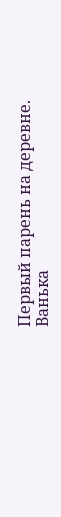Первый парень на деревне. Ванька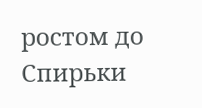ростом до Спирьки